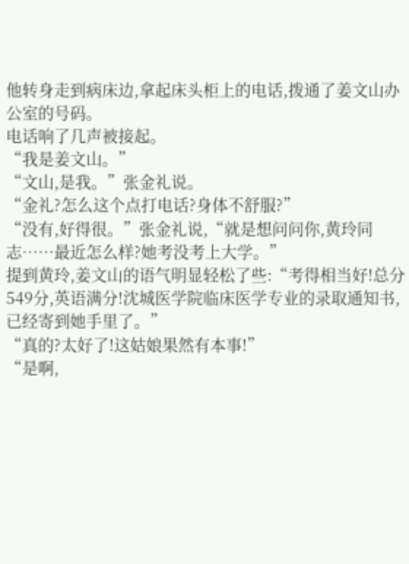他转身走到病床边,拿起床头柜上的电话,拨通了姜文山办公室的号码。
电话响了几声被接起。
“我是姜文山。”
“文山,是我。”张金礼说。
“金礼?怎么这个点打电话?身体不舒服?”
“没有,好得很。”张金礼说,“就是想问问你,黄玲同志……最近怎么样?她考没考上大学。”
提到黄玲,姜文山的语气明显轻松了些:“考得相当好!总分549分,英语满分!沈城医学院临床医学专业的录取通知书,已经寄到她手里了。”
“真的?太好了!这姑娘果然有本事!”
“是啊,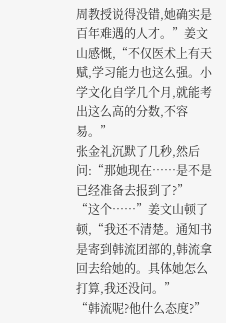周教授说得没错,她确实是百年难遇的人才。”姜文山感慨,“不仅医术上有天赋,学习能力也这么强。小学文化自学几个月,就能考出这么高的分数,不容易。”
张金礼沉默了几秒,然后问:“那她现在……是不是已经准备去报到了?”
“这个……”姜文山顿了顿,“我还不清楚。通知书是寄到韩流团部的,韩流拿回去给她的。具体她怎么打算,我还没问。”
“韩流呢?他什么态度?”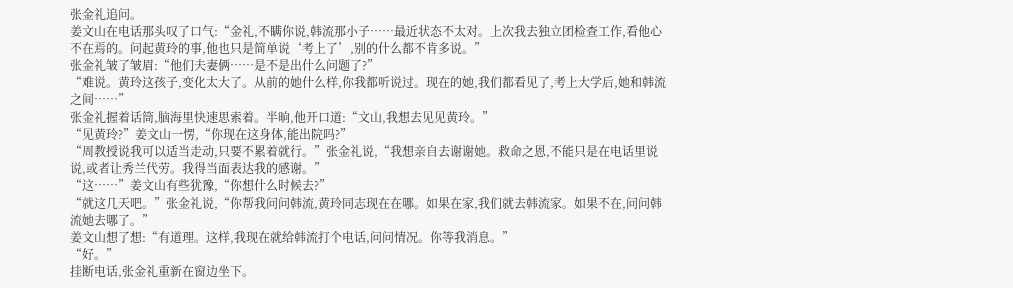张金礼追问。
姜文山在电话那头叹了口气:“金礼,不瞒你说,韩流那小子……最近状态不太对。上次我去独立团检查工作,看他心不在焉的。问起黄玲的事,他也只是简单说‘考上了’,别的什么都不肯多说。”
张金礼皱了皱眉:“他们夫妻俩……是不是出什么问题了?”
“难说。黄玲这孩子,变化太大了。从前的她什么样,你我都听说过。现在的她,我们都看见了,考上大学后,她和韩流之间……”
张金礼握着话筒,脑海里快速思索着。半晌,他开口道:“文山,我想去见见黄玲。”
“见黄玲?”姜文山一愣,“你现在这身体,能出院吗?”
“周教授说我可以适当走动,只要不累着就行。”张金礼说,“我想亲自去谢谢她。救命之恩,不能只是在电话里说说,或者让秀兰代劳。我得当面表达我的感谢。”
“这……”姜文山有些犹豫,“你想什么时候去?”
“就这几天吧。”张金礼说,“你帮我问问韩流,黄玲同志现在在哪。如果在家,我们就去韩流家。如果不在,问问韩流她去哪了。”
姜文山想了想:“有道理。这样,我现在就给韩流打个电话,问问情况。你等我消息。”
“好。”
挂断电话,张金礼重新在窗边坐下。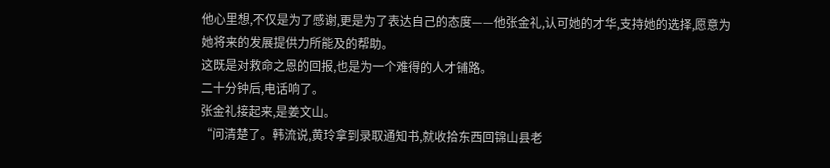他心里想,不仅是为了感谢,更是为了表达自己的态度——他张金礼,认可她的才华,支持她的选择,愿意为她将来的发展提供力所能及的帮助。
这既是对救命之恩的回报,也是为一个难得的人才铺路。
二十分钟后,电话响了。
张金礼接起来,是姜文山。
“问清楚了。韩流说,黄玲拿到录取通知书,就收拾东西回锦山县老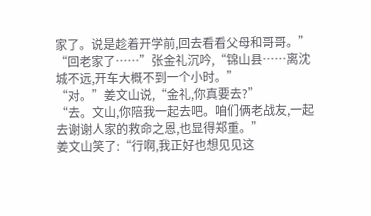家了。说是趁着开学前,回去看看父母和哥哥。”
“回老家了……”张金礼沉吟,“锦山县……离沈城不远,开车大概不到一个小时。”
“对。”姜文山说,“金礼,你真要去?”
“去。文山,你陪我一起去吧。咱们俩老战友,一起去谢谢人家的救命之恩,也显得郑重。”
姜文山笑了:“行啊,我正好也想见见这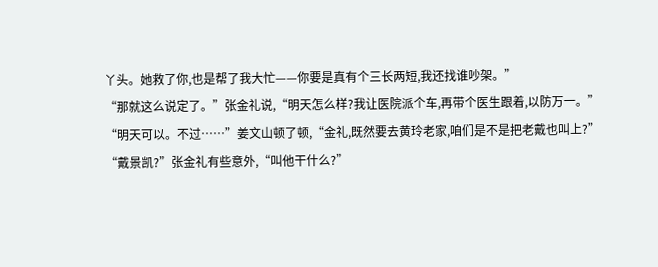丫头。她救了你,也是帮了我大忙——你要是真有个三长两短,我还找谁吵架。”
“那就这么说定了。”张金礼说,“明天怎么样?我让医院派个车,再带个医生跟着,以防万一。”
“明天可以。不过……”姜文山顿了顿,“金礼,既然要去黄玲老家,咱们是不是把老戴也叫上?”
“戴景凯?”张金礼有些意外,“叫他干什么?”